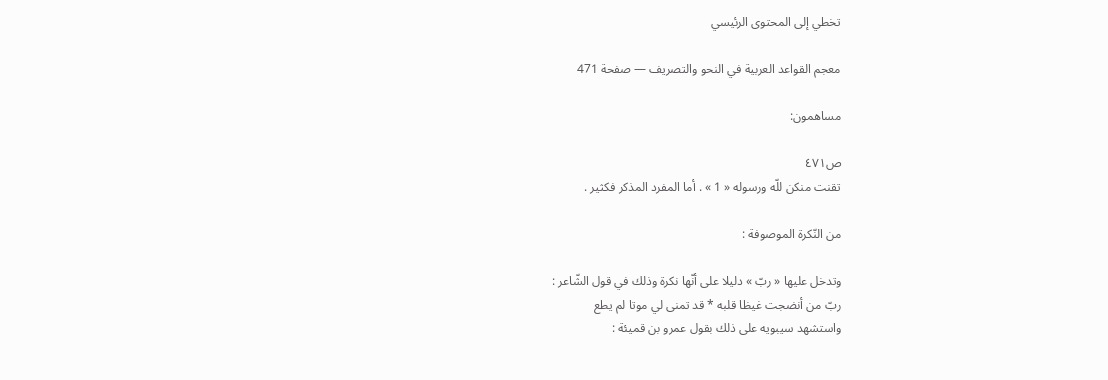تخطي إلى المحتوى الرئيسي

معجم القواعد العربية في النحو والتصريف — صفحة 471

مساهمون:

ص٤٧١
تقنت منكن للّه ورسوله « 1 » . أما المفرد المذكر فكثير .

من النّكرة الموصوفة :

وتدخل عليها « ربّ » دليلا على أنّها نكرة وذلك في قول الشّاعر :
ربّ من أنضجت غيظا قلبه * قد تمنى لي موتا لم يطع
واستشهد سيبويه على ذلك بقول عمرو بن قميئة :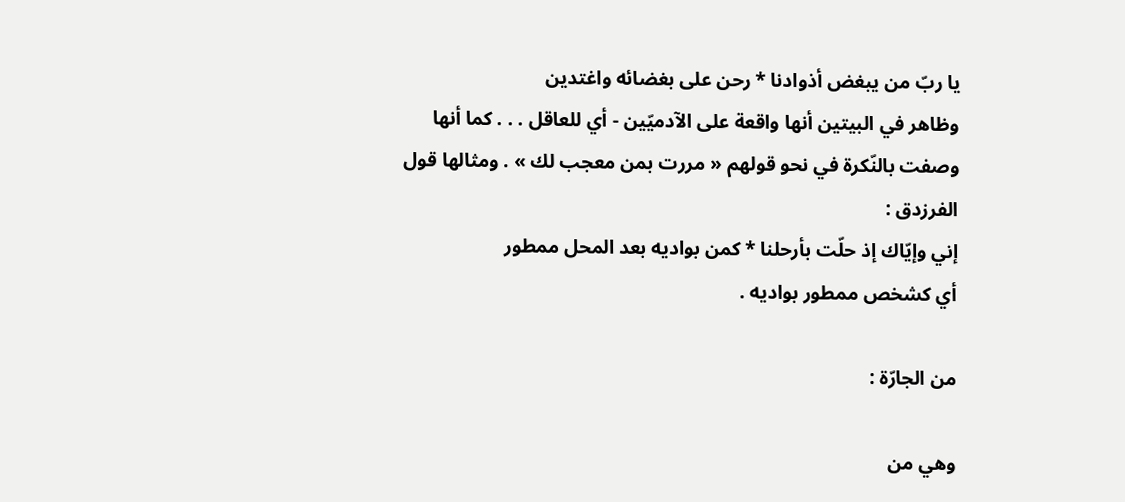يا ربّ من يبغض أذوادنا * رحن على بغضائه واغتدين
وظاهر في البيتين أنها واقعة على الآدميّين - أي للعاقل . . . كما أنها وصفت بالنّكرة في نحو قولهم « مررت بمن معجب لك » . ومثالها قول الفرزدق :
إني وإيّاك إذ حلّت بأرحلنا * كمن بواديه بعد المحل ممطور
أي كشخص ممطور بواديه .

من الجارّة :

وهي من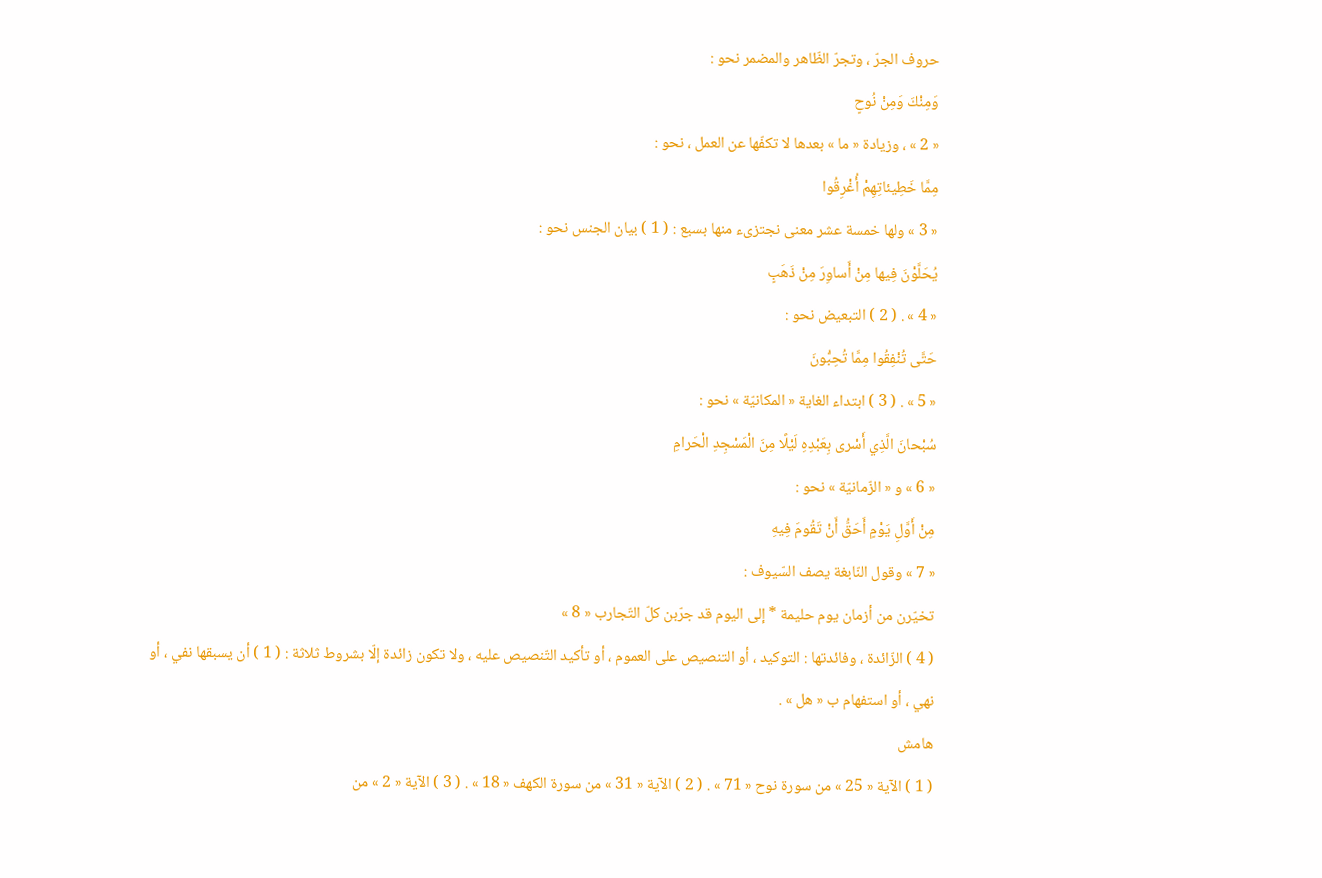حروف الجرّ ، وتجرّ الظّاهر والمضمر نحو :
وَمِنْكَ وَمِنْ نُوحٍ
« 2 » ، وزيادة « ما » بعدها لا تكفّها عن العمل ، نحو :
مِمَّا خَطِيئاتِهِمْ أُغْرِقُوا
« 3 » ولها خمسة عشر معنى نجتزىء منها بسبع : ( 1 ) بيان الجنس نحو :
يُحَلَّوْنَ فِيها مِنْ أَساوِرَ مِنْ ذَهَبٍ
« 4 » . ( 2 ) التبعيض نحو :
حَتَّى تُنْفِقُوا مِمَّا تُحِبُّونَ
« 5 » . ( 3 ) ابتداء الغاية « المكانيّة » نحو :
سُبْحانَ الَّذِي أَسْرى بِعَبْدِهِ لَيْلًا مِنَ الْمَسْجِدِ الْحَرامِ
« 6 » و « الزّمانيّة » نحو :
مِنْ أَوَّلِ يَوْمٍ أَحَقُّ أَنْ تَقُومَ فِيهِ
« 7 » وقول النّابغة يصف السّيوف :
تخيّرن من أزمان يوم حليمة * إلى اليوم قد جرّبن كلّ التّجارب « 8 »
( 4 ) الزّائدة ، وفائدتها : التوكيد ، أو التنصيص على العموم ، أو تأكيد التّنصيص عليه ، ولا تكون زائدة إلّا بشروط ثلاثة : ( 1 ) أن يسبقها نفي ، أو نهي ، أو استفهام ب « هل » .
هامش
( 1 ) الآية « 25 » من سورة نوح « 71 » . ( 2 ) الآية « 31 » من سورة الكهف « 18 » . ( 3 ) الآية « 2 » من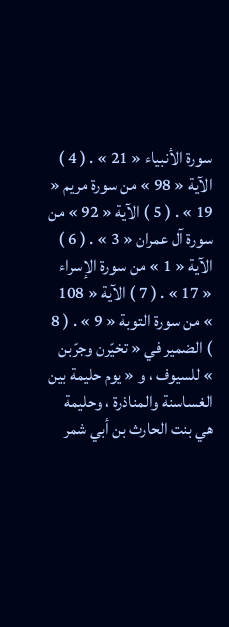سورة الأنبياء « 21 » . ( 4 ) الآية « 98 » من سورة مريم « 19 » . ( 5 ) الآية « 92 » من سورة آل عمران « 3 » . ( 6 ) الآية « 1 » من سورة الإسراء « 17 » . ( 7 ) الآية « 108 » من سورة التوبة « 9 » . ( 8 ) الضمير في « تخيّرن وجرّبن » للسيوف ، و « يوم حليمة بين الغساسنة والمناذرة ، وحليمة هي بنت الحارث بن أبي شمر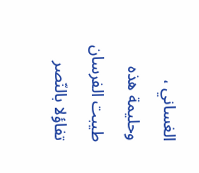الغساني ، وحليمة هذه طيبت الفرسان تفاؤلا بالنّصر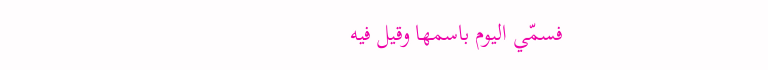فسمّي اليوم باسمها وقيل فيه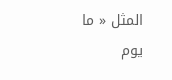المثل « ما يوم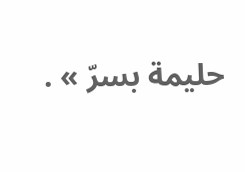حليمة بسرّ » .